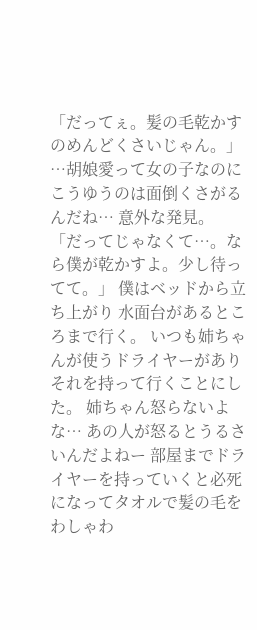「だってぇ。髪の毛乾かすのめんどくさいじゃん。」 …胡娘愛って女の子なのにこうゆうのは面倒くさがるんだね… 意外な発見。 「だってじゃなくて…。なら僕が乾かすよ。少し待ってて。」 僕はベッドから立ち上がり 水面台があるところまで行く。 いつも姉ちゃんが使うドライヤーがありそれを持って行くことにした。 姉ちゃん怒らないよな… あの人が怒るとうるさいんだよねー 部屋までドライヤーを持っていくと必死になってタオルで髪の毛をわしゃわ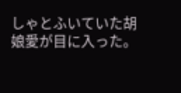しゃとふいていた胡娘愛が目に入った。